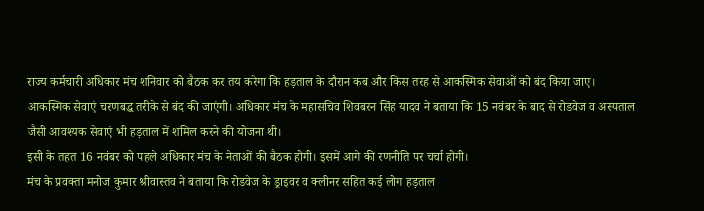राज्य कर्मचारी अधिकार मंच शनिवार को बैठक कर तय करेगा कि हड़ताल के दौरान कब और किस तरह से आकस्मिक सेवाओं को बंद किया जाए।
आकस्मिक सेवाएं चरणबद्ध तरीके से बंद की जाएंगी। अधिकार मंच के महासचिव शिवबरन सिंह यादव ने बताया कि 15 नवंबर के बाद से रोडवेज व अस्पताल जैसी आवश्यक सेवाएं भी हड़ताल में शमिल करने की योजना थी।
इसी के तहत 16 नवंबर को पहले अधिकार मंच के नेताओं की बैठक होगी। इसमें आगे की रणनीति पर चर्चा होगी।
मंच के प्रवक्ता मनोज कुमार श्रीवास्तव ने बताया कि रोडवेज के ड्राइवर व क्लीनर सहित कई लोग हड़ताल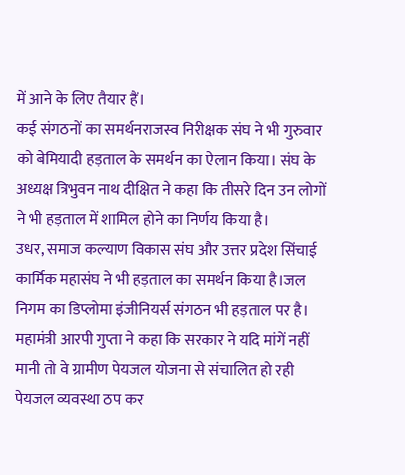में आने के लिए तैयार हैं।
कई संगठनों का समर्थनराजस्व निरीक्षक संघ ने भी गुरुवार को बेमियादी हड़ताल के समर्थन का ऐलान किया। संघ के अध्यक्ष त्रिभुवन नाथ दीक्षित ने कहा कि तीसरे दिन उन लोगों ने भी हड़ताल में शामिल होने का निर्णय किया है।
उधर, समाज कल्याण विकास संघ और उत्तर प्रदेश सिंचाई कार्मिक महासंघ ने भी हड़ताल का समर्थन किया है।जल निगम का डिप्लोमा इंजीनियर्स संगठन भी हड़ताल पर है।
महामंत्री आरपी गुप्ता ने कहा कि सरकार ने यदि मांगें नहीं मानी तो वे ग्रामीण पेयजल योजना से संचालित हो रही पेयजल व्यवस्था ठप कर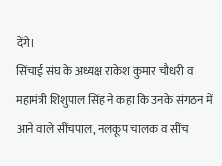देंगे।
सिंचाई संघ के अध्यक्ष राकेश कुमार चौधरी व महामंत्री शिशुपाल सिंह ने कहा कि उनके संगठन में आने वाले सींचपाल, नलकूप चालक व सींच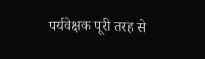पर्यवेक्षक पूरी तरह से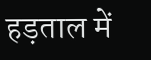हड़ताल में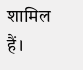शामिल हैं।